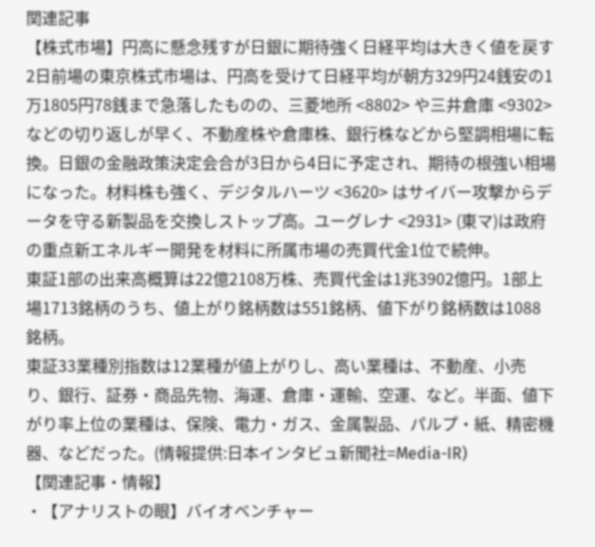関連記事
【株式市場】円高に懸念残すが日銀に期待強く日経平均は大きく値を戻す
2日前場の東京株式市場は、円高を受けて日経平均が朝方329円24銭安の1万1805円78銭まで急落したものの、三菱地所 <8802> や三井倉庫 <9302> などの切り返しが早く、不動産株や倉庫株、銀行株などから堅調相場に転換。日銀の金融政策決定会合が3日から4日に予定され、期待の根強い相場になった。材料株も強く、デジタルハーツ <3620> はサイバー攻撃からデータを守る新製品を交換しストップ高。ユーグレナ <2931> (東マ)は政府の重点新エネルギー開発を材料に所属市場の売買代金1位で続伸。
東証1部の出来高概算は22億2108万株、売買代金は1兆3902億円。1部上場1713銘柄のうち、値上がり銘柄数は551銘柄、値下がり銘柄数は1088銘柄。
東証33業種別指数は12業種が値上がりし、高い業種は、不動産、小売り、銀行、証券・商品先物、海運、倉庫・運輸、空運、など。半面、値下がり率上位の業種は、保険、電力・ガス、金属製品、パルプ・紙、精密機器、などだった。(情報提供:日本インタビュ新聞社=Media-IR)
【関連記事・情報】
・【アナリストの眼】バイオベンチャー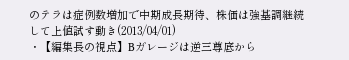のテラは症例数増加で中期成長期待、株価は強基調継続して上値試す動き(2013/04/01)
・【編集長の視点】Bガレージは逆三尊底から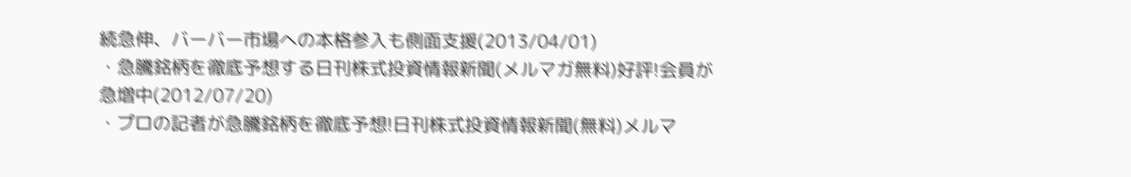続急伸、バーバー市場への本格参入も側面支援(2013/04/01)
・急騰銘柄を徹底予想する日刊株式投資情報新聞(メルマガ無料)好評!会員が急増中(2012/07/20)
・プロの記者が急騰銘柄を徹底予想!日刊株式投資情報新聞(無料)メルマ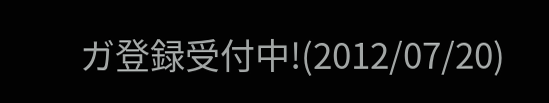ガ登録受付中!(2012/07/20)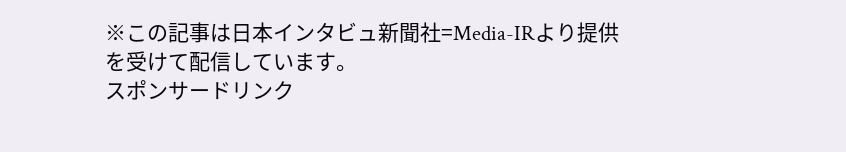※この記事は日本インタビュ新聞社=Media-IRより提供を受けて配信しています。
スポンサードリンク